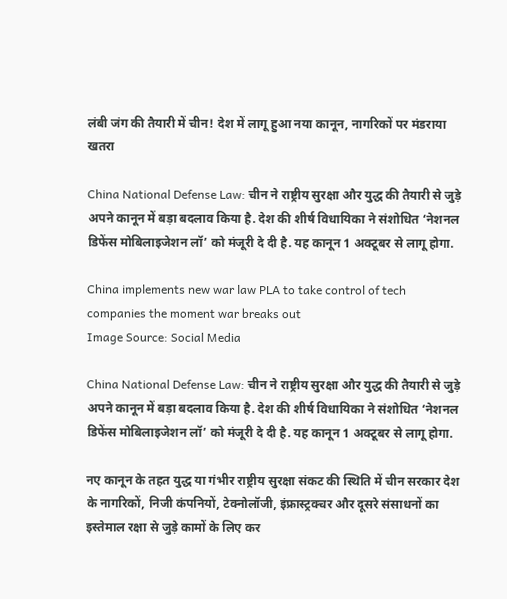लंबी जंग की तैयारी में चीन! देश में लागू हुआ नया कानून, नागरिकों पर मंडराया खतरा

China National Defense Law: चीन ने राष्ट्रीय सुरक्षा और युद्ध की तैयारी से जुड़े अपने कानून में बड़ा बदलाव किया है. देश की शीर्ष विधायिका ने संशोधित ‘नेशनल डिफेंस मोबिलाइजेशन लॉ’ को मंजूरी दे दी है. यह कानून 1 अक्टूबर से लागू होगा.

China implements new war law PLA to take control of tech companies the moment war breaks out
Image Source: Social Media

China National Defense Law: चीन ने राष्ट्रीय सुरक्षा और युद्ध की तैयारी से जुड़े अपने कानून में बड़ा बदलाव किया है. देश की शीर्ष विधायिका ने संशोधित ‘नेशनल डिफेंस मोबिलाइजेशन लॉ’ को मंजूरी दे दी है. यह कानून 1 अक्टूबर से लागू होगा.

नए कानून के तहत युद्ध या गंभीर राष्ट्रीय सुरक्षा संकट की स्थिति में चीन सरकार देश के नागरिकों, निजी कंपनियों, टेक्नोलॉजी, इंफ्रास्ट्रक्चर और दूसरे संसाधनों का इस्तेमाल रक्षा से जुड़े कामों के लिए कर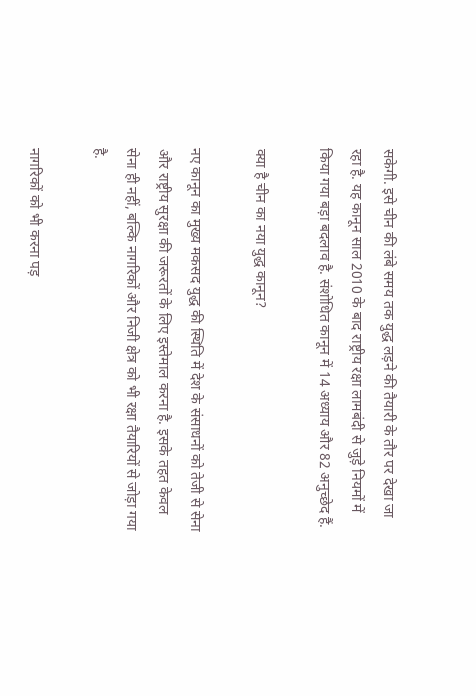सकेगी. इसे चीन की लंबे समय तक युद्ध लड़ने की तैयारी के तौर पर देखा जा रहा है. यह कानून साल 2010 के बाद राष्ट्रीय रक्षा लामबंदी से जुड़े नियमों में किया गया बड़ा बदलाव है. संशोधित कानून में 14 अध्याय और 82 अनुच्छेद हैं.

क्या है चीन का नया युद्ध कानून?

नए कानून का मुख्य मकसद युद्ध की स्थिति में देश के संसाधनों को तेजी से सेना और राष्ट्रीय सुरक्षा की जरूरतों के लिए इस्तेमाल करना है. इसके तहत केवल सेना ही नहीं, बल्कि नागरिकों और निजी क्षेत्र को भी रक्षा तैयारियों से जोड़ा गया है.

नागरिकों को भी करना पड़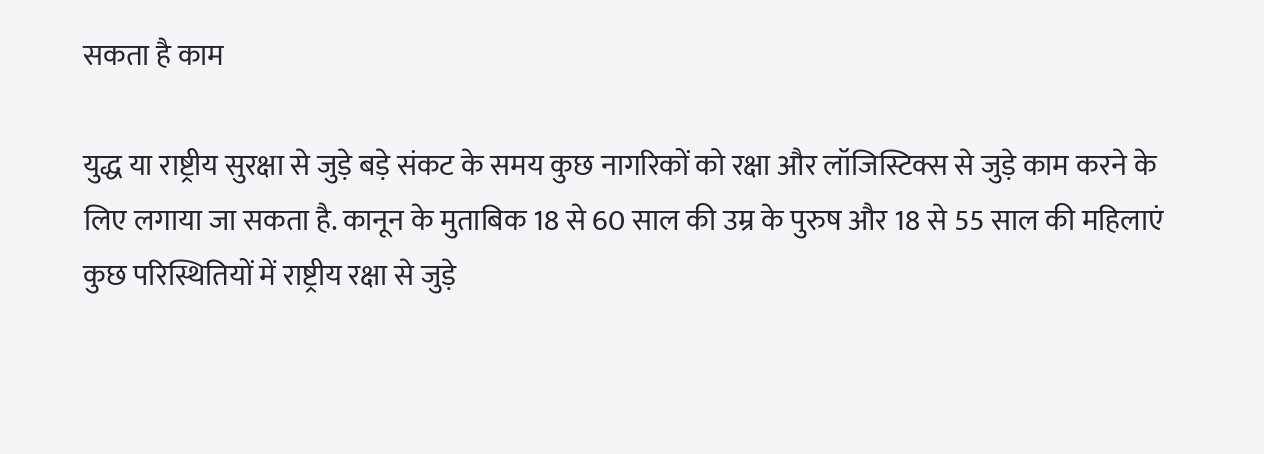सकता है काम

युद्ध या राष्ट्रीय सुरक्षा से जुड़े बड़े संकट के समय कुछ नागरिकों को रक्षा और लॉजिस्टिक्स से जुड़े काम करने के लिए लगाया जा सकता है. कानून के मुताबिक 18 से 60 साल की उम्र के पुरुष और 18 से 55 साल की महिलाएं कुछ परिस्थितियों में राष्ट्रीय रक्षा से जुड़े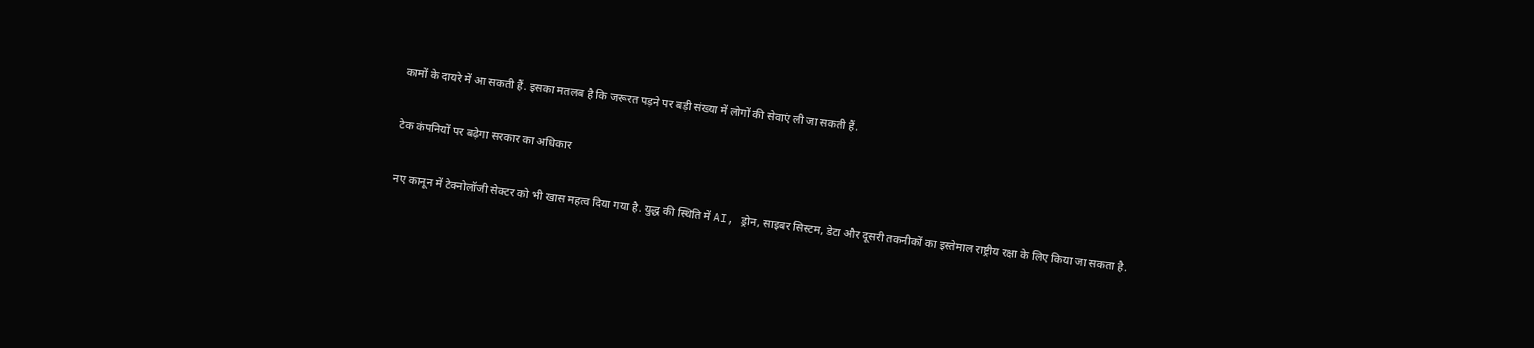कामों के दायरे में आ सकती हैं. इसका मतलब है कि जरूरत पड़ने पर बड़ी संख्या में लोगों की सेवाएं ली जा सकती हैं.

टेक कंपनियों पर बढ़ेगा सरकार का अधिकार

नए कानून में टेक्नोलॉजी सेक्टर को भी खास महत्व दिया गया है. युद्ध की स्थिति में AI, ड्रोन, साइबर सिस्टम, डेटा और दूसरी तकनीकों का इस्तेमाल राष्ट्रीय रक्षा के लिए किया जा सकता है.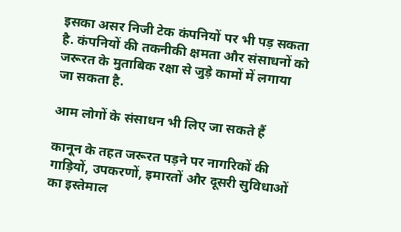इसका असर निजी टेक कंपनियों पर भी पड़ सकता है. कंपनियों की तकनीकी क्षमता और संसाधनों को जरूरत के मुताबिक रक्षा से जुड़े कामों में लगाया जा सकता है.

आम लोगों के संसाधन भी लिए जा सकते हैं

कानून के तहत जरूरत पड़ने पर नागरिकों की गाड़ियों, उपकरणों, इमारतों और दूसरी सुविधाओं का इस्तेमाल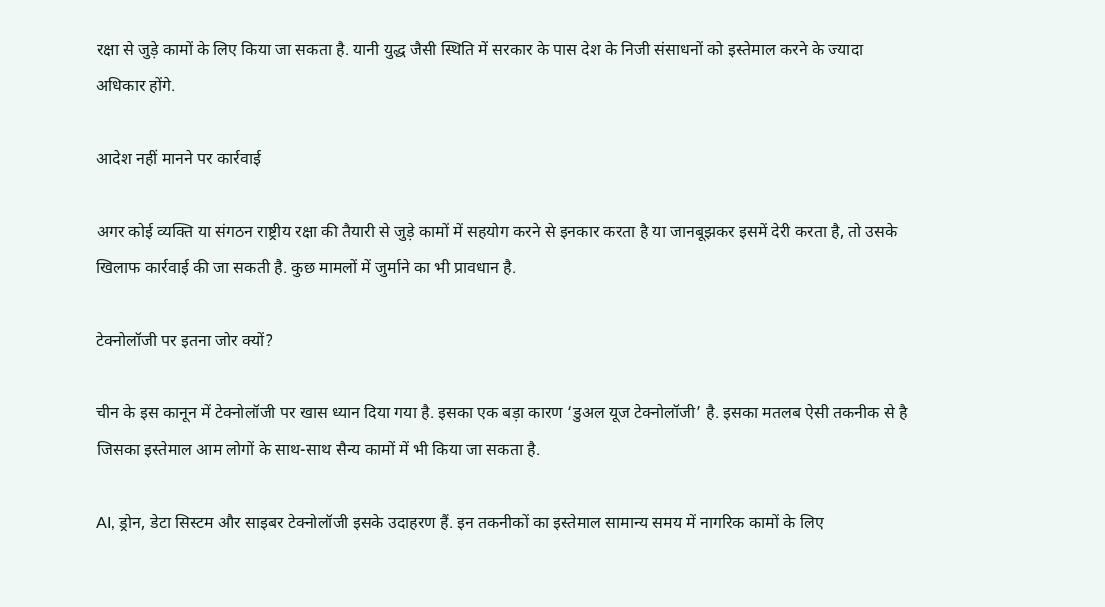रक्षा से जुड़े कामों के लिए किया जा सकता है. यानी युद्ध जैसी स्थिति में सरकार के पास देश के निजी संसाधनों को इस्तेमाल करने के ज्यादा अधिकार होंगे.

आदेश नहीं मानने पर कार्रवाई

अगर कोई व्यक्ति या संगठन राष्ट्रीय रक्षा की तैयारी से जुड़े कामों में सहयोग करने से इनकार करता है या जानबूझकर इसमें देरी करता है, तो उसके खिलाफ कार्रवाई की जा सकती है. कुछ मामलों में जुर्माने का भी प्रावधान है.

टेक्नोलॉजी पर इतना जोर क्यों?

चीन के इस कानून में टेक्नोलॉजी पर खास ध्यान दिया गया है. इसका एक बड़ा कारण ‘डुअल यूज टेक्नोलॉजी’ है. इसका मतलब ऐसी तकनीक से है जिसका इस्तेमाल आम लोगों के साथ-साथ सैन्य कामों में भी किया जा सकता है.

AI, ड्रोन, डेटा सिस्टम और साइबर टेक्नोलॉजी इसके उदाहरण हैं. इन तकनीकों का इस्तेमाल सामान्य समय में नागरिक कामों के लिए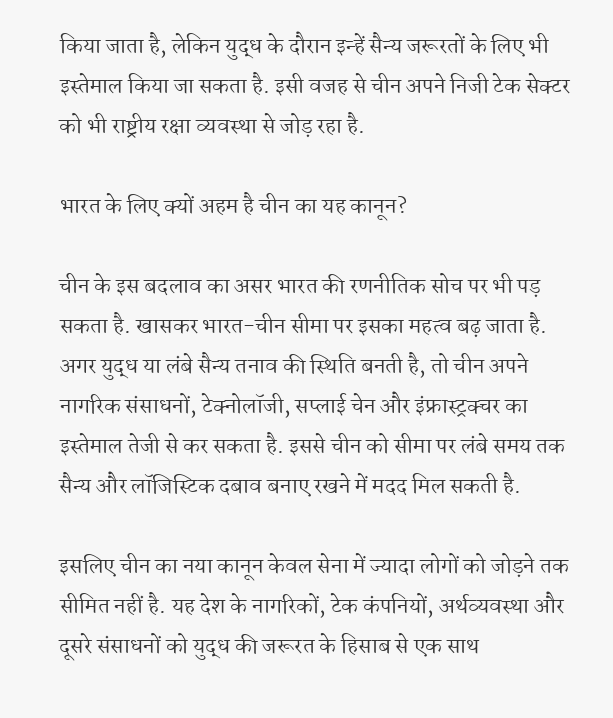किया जाता है, लेकिन युद्ध के दौरान इन्हें सैन्य जरूरतों के लिए भी इस्तेमाल किया जा सकता है. इसी वजह से चीन अपने निजी टेक सेक्टर को भी राष्ट्रीय रक्षा व्यवस्था से जोड़ रहा है.

भारत के लिए क्यों अहम है चीन का यह कानून?

चीन के इस बदलाव का असर भारत की रणनीतिक सोच पर भी पड़ सकता है. खासकर भारत-चीन सीमा पर इसका महत्व बढ़ जाता है. अगर युद्ध या लंबे सैन्य तनाव की स्थिति बनती है, तो चीन अपने नागरिक संसाधनों, टेक्नोलॉजी, सप्लाई चेन और इंफ्रास्ट्रक्चर का इस्तेमाल तेजी से कर सकता है. इससे चीन को सीमा पर लंबे समय तक सैन्य और लॉजिस्टिक दबाव बनाए रखने में मदद मिल सकती है.

इसलिए चीन का नया कानून केवल सेना में ज्यादा लोगों को जोड़ने तक सीमित नहीं है. यह देश के नागरिकों, टेक कंपनियों, अर्थव्यवस्था और दूसरे संसाधनों को युद्ध की जरूरत के हिसाब से एक साथ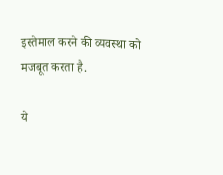इस्तेमाल करने की व्यवस्था को मजबूत करता है.

ये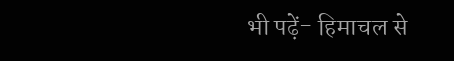भी पढ़ें- हिमाचल से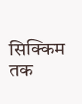सिक्किम तक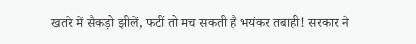खतरे में सैकड़ो झीलें, फटीं तो मच सकती है भयंकर तबाही! सरकार ने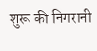शुरू की निगरानी